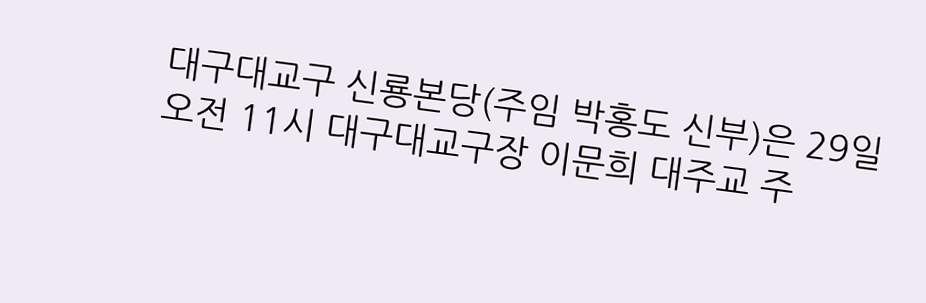대구대교구 신룡본당(주임 박홍도 신부)은 29일 오전 11시 대구대교구장 이문희 대주교 주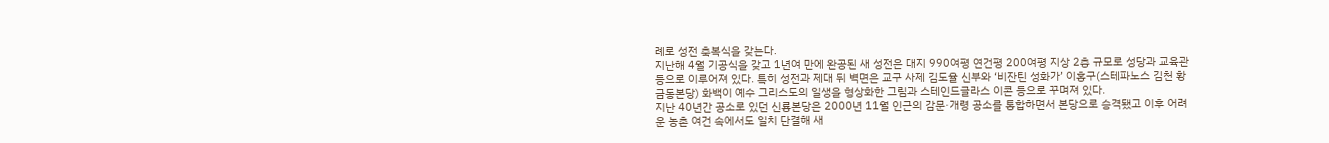례로 성전 축복식을 갖는다.
지난해 4월 기공식을 갖고 1년여 만에 완공된 새 성전은 대지 990여평 연건평 200여평 지상 2층 규모로 성당과 교육관 등으로 이루어져 있다. 특히 성전과 제대 뒤 벽면은 교구 사제 김도율 신부와 ‘비잔틴 성화가’ 이홍구(스테파노스 김천 황금동본당) 화백이 예수 그리스도의 일생을 형상화한 그림과 스테인드글라스 이콘 등으로 꾸며져 있다.
지난 40년간 공소로 있던 신룡본당은 2000년 11월 인근의 감문·개령 공소를 통합하면서 본당으로 승격됐고 이후 어려운 농촌 여건 속에서도 일치 단결해 새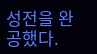성전을 완공했다.